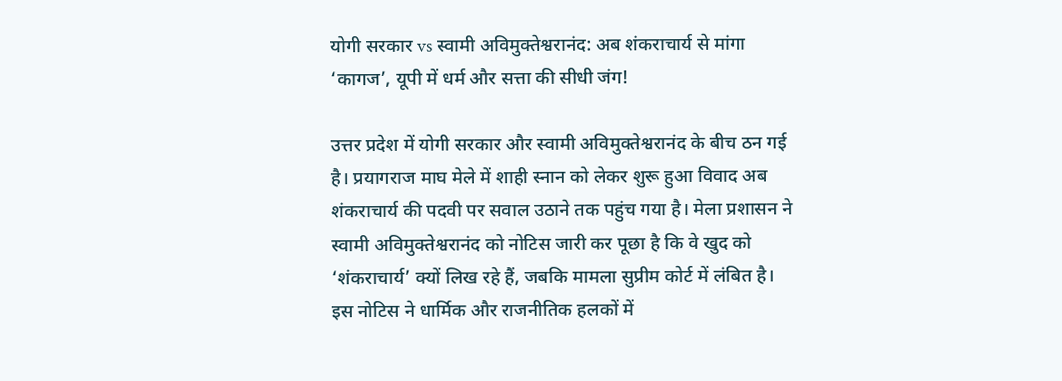योगी सरकार vs स्वामी अविमुक्तेश्वरानंद: अब शंकराचार्य से मांगा ‘कागज’, यूपी में धर्म और सत्ता की सीधी जंग!

उत्तर प्रदेश में योगी सरकार और स्वामी अविमुक्तेश्वरानंद के बीच ठन गई है। प्रयागराज माघ मेले में शाही स्नान को लेकर शुरू हुआ विवाद अब शंकराचार्य की पदवी पर सवाल उठाने तक पहुंच गया है। मेला प्रशासन ने स्वामी अविमुक्तेश्वरानंद को नोटिस जारी कर पूछा है कि वे खुद को ‘शंकराचार्य’ क्यों लिख रहे हैं, जबकि मामला सुप्रीम कोर्ट में लंबित है। इस नोटिस ने धार्मिक और राजनीतिक हलकों में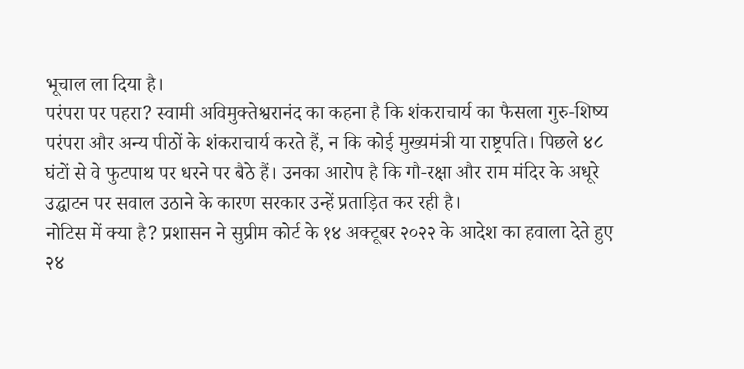भूचाल ला दिया है।
परंपरा पर पहरा? स्वामी अविमुक्तेश्वरानंद का कहना है कि शंकराचार्य का फैसला गुरु-शिष्य परंपरा और अन्य पीठों के शंकराचार्य करते हैं, न कि कोई मुख्यमंत्री या राष्ट्रपति। पिछले ४८ घंटों से वे फुटपाथ पर धरने पर बैठे हैं। उनका आरोप है कि गौ-रक्षा और राम मंदिर के अधूरे उद्घाटन पर सवाल उठाने के कारण सरकार उन्हें प्रताड़ित कर रही है।
नोटिस में क्या है? प्रशासन ने सुप्रीम कोर्ट के १४ अक्टूबर २०२२ के आदेश का हवाला देते हुए २४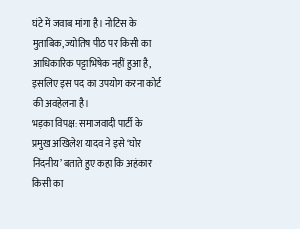घंटे में जवाब मांगा है। नोटिस के मुताबिक, ज्योतिष पीठ पर किसी का आधिकारिक पट्टाभिषेक नहीं हुआ है, इसलिए इस पद का उपयोग करना कोर्ट की अवहेलना है।
भड़का विपक्ष: समाजवादी पार्टी के प्रमुख अखिलेश यादव ने इसे ‘घोर निंदनीय’ बताते हुए कहा कि अहंकार किसी का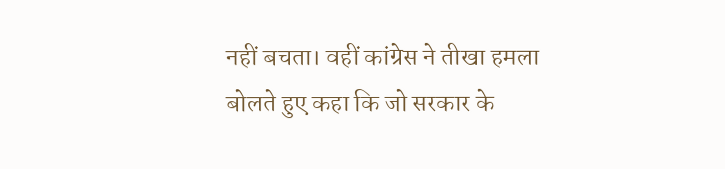नहीं बचता। वहीं कांग्रेस ने तीखा हमला बोलते हुए कहा कि जो सरकार के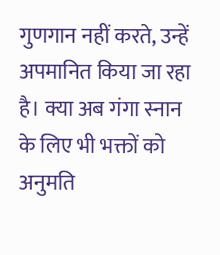गुणगान नहीं करते, उन्हें अपमानित किया जा रहा है। क्या अब गंगा स्नान के लिए भी भक्तों को अनुमति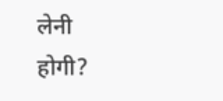लेनी होगी?